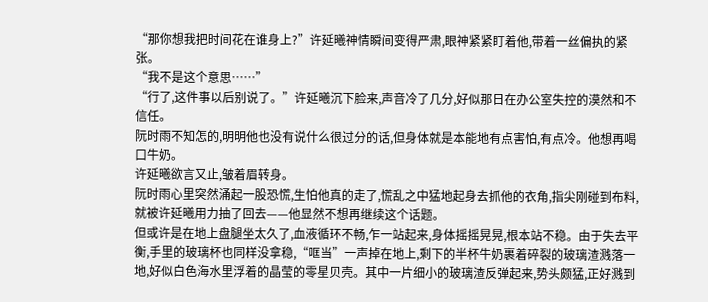“那你想我把时间花在谁身上?”许延曦神情瞬间变得严肃,眼神紧紧盯着他,带着一丝偏执的紧张。
“我不是这个意思……”
“行了,这件事以后别说了。”许延曦沉下脸来,声音冷了几分,好似那日在办公室失控的漠然和不信任。
阮时雨不知怎的,明明他也没有说什么很过分的话,但身体就是本能地有点害怕,有点冷。他想再喝口牛奶。
许延曦欲言又止,皱着眉转身。
阮时雨心里突然涌起一股恐慌,生怕他真的走了,慌乱之中猛地起身去抓他的衣角,指尖刚碰到布料,就被许延曦用力抽了回去——他显然不想再继续这个话题。
但或许是在地上盘腿坐太久了,血液循环不畅,乍一站起来,身体摇摇晃晃,根本站不稳。由于失去平衡,手里的玻璃杯也同样没拿稳,“哐当”一声掉在地上,剩下的半杯牛奶裹着碎裂的玻璃渣溅落一地,好似白色海水里浮着的晶莹的零星贝壳。其中一片细小的玻璃渣反弹起来,势头颇猛,正好溅到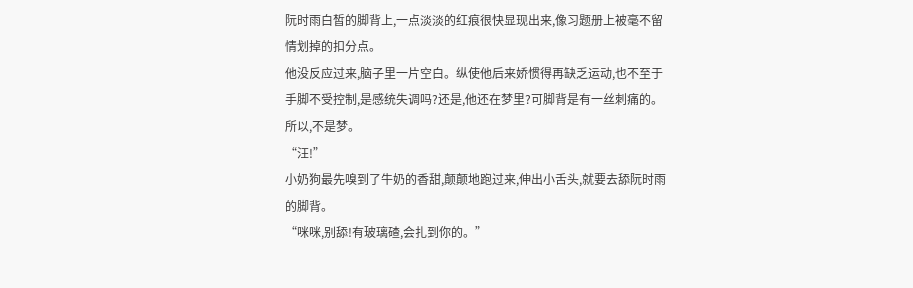阮时雨白皙的脚背上,一点淡淡的红痕很快显现出来,像习题册上被毫不留情划掉的扣分点。
他没反应过来,脑子里一片空白。纵使他后来娇惯得再缺乏运动,也不至于手脚不受控制,是感统失调吗?还是,他还在梦里?可脚背是有一丝刺痛的。所以,不是梦。
“汪!”
小奶狗最先嗅到了牛奶的香甜,颠颠地跑过来,伸出小舌头,就要去舔阮时雨的脚背。
“咪咪,别舔!有玻璃碴,会扎到你的。”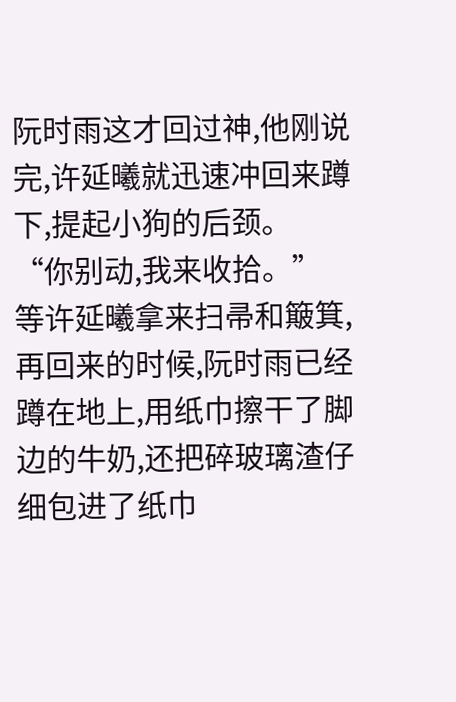阮时雨这才回过神,他刚说完,许延曦就迅速冲回来蹲下,提起小狗的后颈。
“你别动,我来收拾。”
等许延曦拿来扫帚和簸箕,再回来的时候,阮时雨已经蹲在地上,用纸巾擦干了脚边的牛奶,还把碎玻璃渣仔细包进了纸巾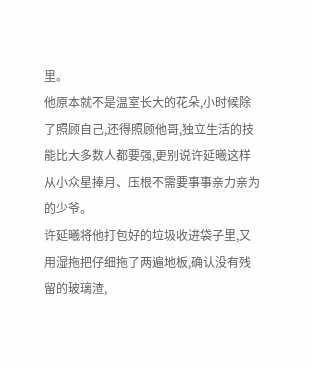里。
他原本就不是温室长大的花朵,小时候除了照顾自己,还得照顾他哥,独立生活的技能比大多数人都要强,更别说许延曦这样从小众星捧月、压根不需要事事亲力亲为的少爷。
许延曦将他打包好的垃圾收进袋子里,又用湿拖把仔细拖了两遍地板,确认没有残留的玻璃渣,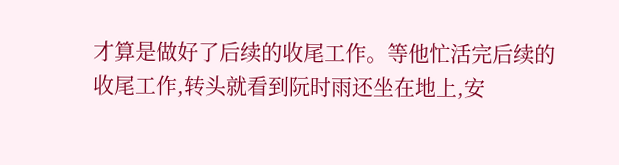才算是做好了后续的收尾工作。等他忙活完后续的收尾工作,转头就看到阮时雨还坐在地上,安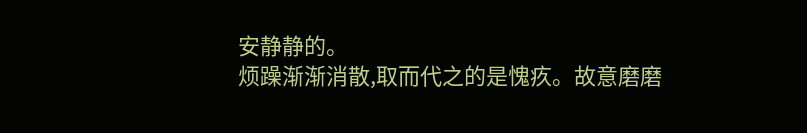安静静的。
烦躁渐渐消散,取而代之的是愧疚。故意磨磨